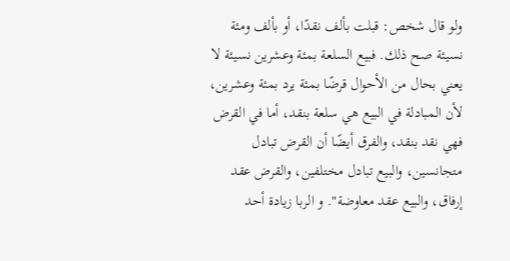ولو قال شخص: قبلت بألف نقدًا، أو بألف ومئة نسيئة صح ذلك. فبيع السلعة بمئة وعشرين نسيئة لا يعني بحال من الأحوال قرضًا بمئة يرد بمئة وعشرين، لأن المبادلة في البيع هي سلعة بنقد، أما في القرض فهي نقد بنقد، والفرق أيضًا أن القرض تبادل متجانسين، والبيع تبادل مختلفين، والقرض عقد إرفاق، والبيع عقد معاوضة". و الربا زيادة أحد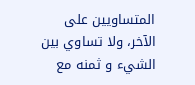المتساويين على الآخر، ولا تساوي بين الشيء و ثمنه مع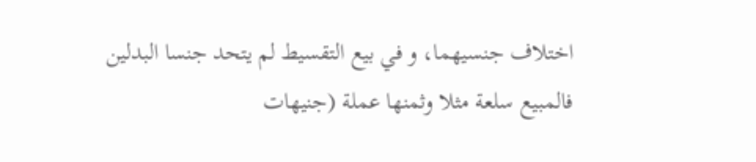اختلاف جنسيهما، و في بيع التقسيط لم يتحد جنسا البدلين فالمبيع سلعة مثلا وثمنها عملة (جنيهات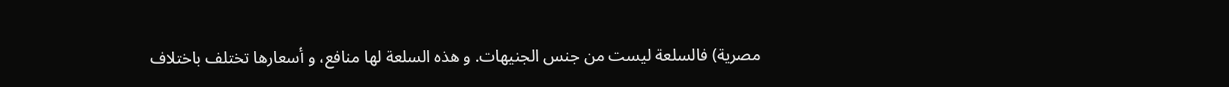مصرية) فالسلعة ليست من جنس الجنيهات. و هذه السلعة لها منافع، و أسعارها تختلف باختلاف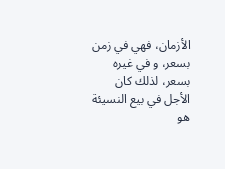الأزمان، فهي في زمن بسعر، و في غيره بسعر، لذلك كان الأجل في بيع النسيئة هو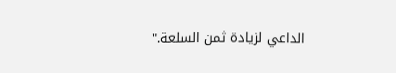الداعي لزيادة ثمن السلعة."